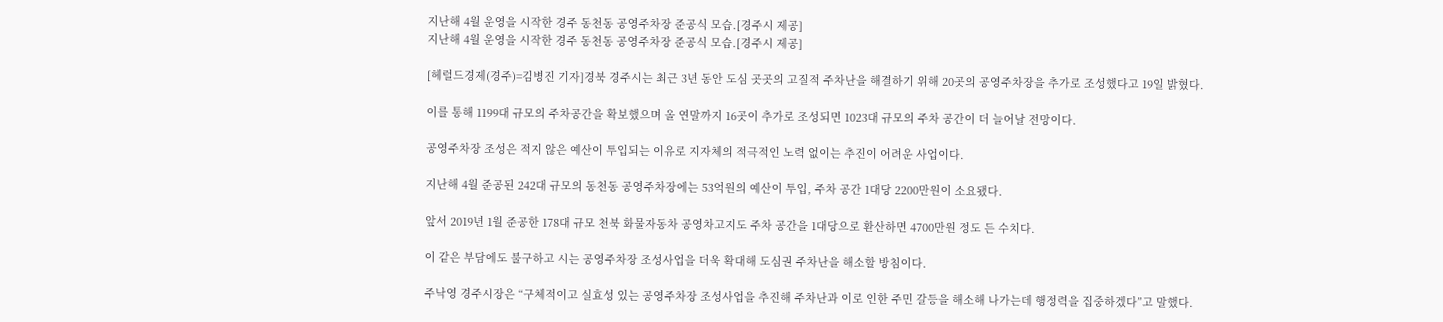지난해 4월 운영을 시작한 경주 동천동 공영주차장 준공식 모습.[경주시 제공]
지난해 4월 운영을 시작한 경주 동천동 공영주차장 준공식 모습.[경주시 제공]

[헤럴드경제(경주)=김병진 기자]경북 경주시는 최근 3년 동안 도심 곳곳의 고질적 주차난을 해결하기 위해 20곳의 공영주차장을 추가로 조성했다고 19일 밝혔다.

이를 통해 1199대 규모의 주차공간을 확보했으며 올 연말까지 16곳이 추가로 조성되면 1023대 규모의 주차 공간이 더 늘어날 전망이다.

공영주차장 조성은 적지 않은 예산이 투입되는 이유로 지자체의 적극적인 노력 없이는 추진이 어려운 사업이다.

지난해 4월 준공된 242대 규모의 동천동 공영주차장에는 53억원의 예산이 투입, 주차 공간 1대당 2200만원이 소요됐다.

앞서 2019년 1월 준공한 178대 규모 천북 화물자동차 공영차고지도 주차 공간을 1대당으로 환산하면 4700만원 정도 든 수치다.

이 같은 부담에도 불구하고 시는 공영주차장 조성사업을 더욱 확대해 도심권 주차난을 해소할 방침이다.

주낙영 경주시장은 “구체적이고 실효성 있는 공영주차장 조성사업을 추진해 주차난과 이로 인한 주민 갈등을 해소해 나가는데 행정력을 집중하겠다”고 말했다.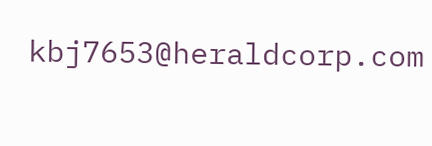kbj7653@heraldcorp.com